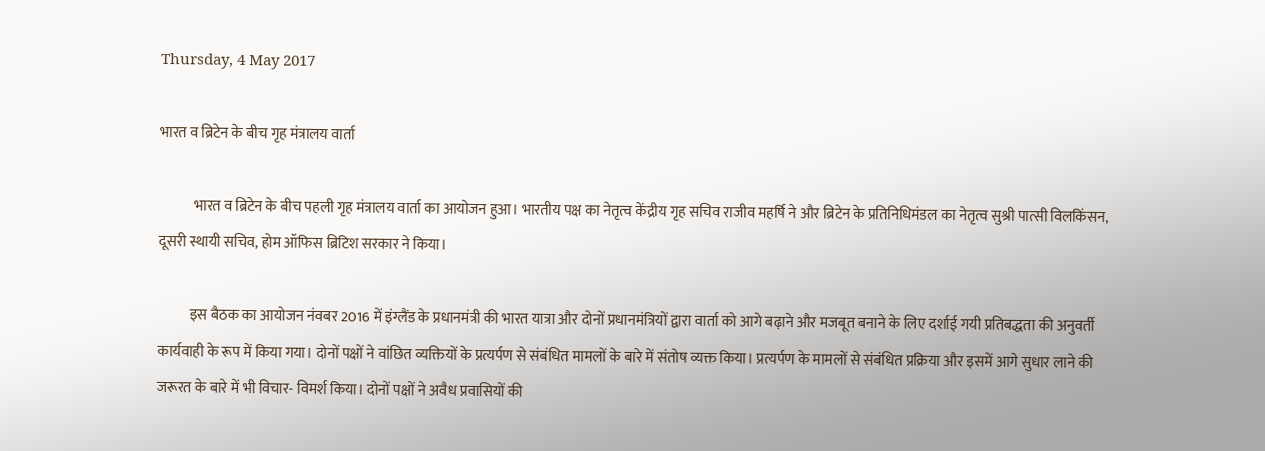Thursday, 4 May 2017

भारत व ब्रिटेन के बीच गृह मंत्रालय वार्ता

            भारत व ब्रिटेन के बीच पहली गृह मंत्रालय वार्ता का आयोजन हुआ। भारतीय पक्ष का नेतृत्व केंद्रीय गृह सचिव राजीव महर्षि ने और ब्रिटेन के प्रतिनिधिमंडल का नेतृत्व सुश्री पात्सी विलकिंसन, दूसरी स्थायी सचिव, होम ऑफिस ब्रिटिश सरकार ने किया।

           इस बैठक का आयोजन नंवबर 2016 में इंग्लैंड के प्रधानमंत्री की भारत यात्रा और दोनों प्रधानमंत्रियों द्वारा वार्ता को आगे बढ़ाने और मजबूत बनाने के लिए दर्शाई गयी प्रतिबद्धता की अनुवर्ती कार्यवाही के रूप में किया गया। दोनों पक्षों ने वांछित व्यक्तियों के प्रत्यर्पण से संबंधित मामलों के बारे में संतोष व्यक्त किया। प्रत्यर्पण के मामलों से संबंधित प्रक्रिया और इसमें आगे सुधार लाने की जरूरत के बारे में भी विचार- विमर्श किया। दोनों पक्षों ने अवैध प्रवासियों की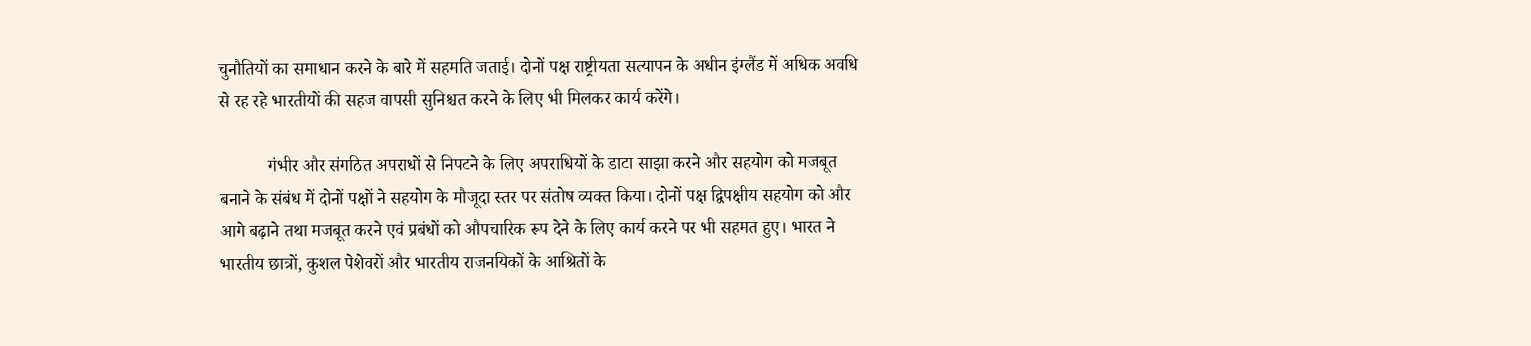चुनौतियों का समाधान करने के बारे में सहमति जताई। दोनों पक्ष राष्ट्रीयता सत्यापन के अधीन इंग्लैंड में अधिक अवधि से रह रहे भारतीयों की सहज वापसी सुनिश्चत करने के लिए भी मिलकर कार्य करेंगे।

           गंभीर और संगठित अपराधों से निपटने के लिए अपराधियों के डाटा साझा करने और सहयोग को मजबूत बनाने के संबंध में दोनों पक्षों ने सहयोग के मौजूदा स्तर पर संतोष व्यक्त किया। दोनों पक्ष द्विपक्षीय सहयोग को और आगे बढ़ाने तथा मजबूत करने एवं प्रबंधों को औपचारिक रूप देने के लिए कार्य करने पर भी सहमत हुए। भारत ने भारतीय छात्रों, कुशल पेशेवरों और भारतीय राजनयिकों के आश्रितों के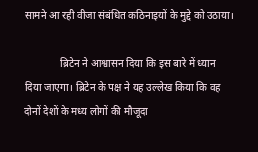सामने आ रही वीजा संबंधित कठिनाइयों के मुद्दे को उठाया।

              ब्रिटेन ने आश्वासन दिया कि इस बारे में ध्यान दिया जाएगा। ब्रिटेन के पक्ष ने यह उल्लेख किया कि वह दोनों देशों के मध्य लोगों की मौजूदा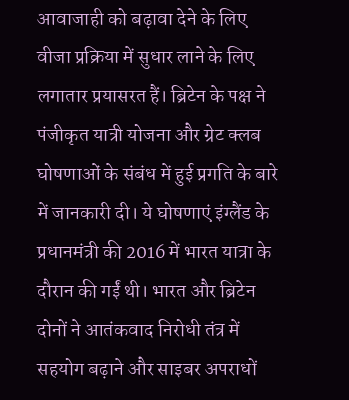आवाजाही को बढ़ावा देने के लिए वीजा प्रक्रिया में सुधार लाने के लिए लगातार प्रयासरत हैं। ब्रिटेन के पक्ष ने पंजीकृत यात्री योजना और ग्रेट क्लब घोषणाओं के संबंध में हुई प्रगति के बारे में जानकारी दी। ये घोषणाएं इंग्लैंड के प्रधानमंत्री की 2016 में भारत यात्रा के दौरान की गईं थी। भारत और ब्रिटेन दोनों ने आतंकवाद निरोधी तंत्र में सहयोग बढ़ाने और साइबर अपराधों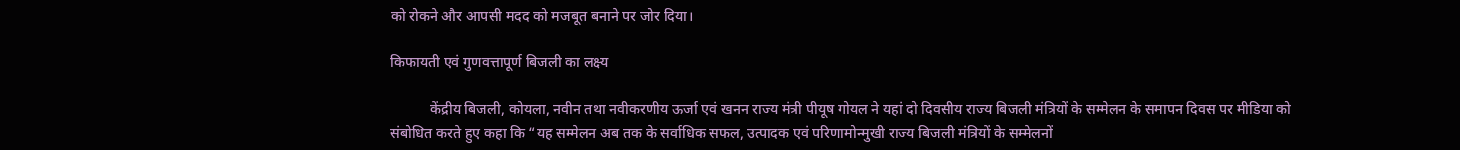को रोकने और आपसी मदद को मजबूत बनाने पर जोर दिया।

किफायती एवं गुणवत्तापूर्ण बिजली का लक्ष्य

           केंद्रीय बिजली, कोयला, नवीन तथा नवीकरणीय ऊर्जा एवं खनन राज्य मंत्री पीयूष गोयल ने यहां दो दिवसीय राज्य बिजली मंत्रियों के सम्मेलन के समापन दिवस पर मीडिया को संबोधित करते हुए कहा कि “यह सम्मेलन अब तक के सर्वाधिक सफल, उत्पादक एवं परिणामोन्मुखी राज्य बिजली मंत्रियों के सम्मेलनों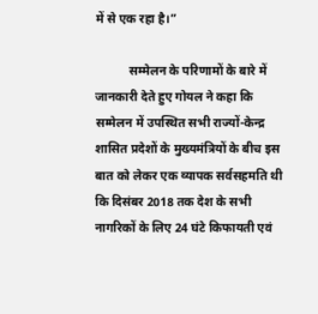में से एक रहा है।”

           सम्मेलन के परिणामों के बारे में जानकारी देते हुए गोयल ने कहा कि सम्मेलन में उपस्थित सभी राज्यों-केन्द्र शासित प्रदेशों के मुख्यमंत्रियों के बीच इस बात को लेकर एक व्यापक सर्वसहमति थी कि दिसंबर 2018 तक देश के सभी नागरिकों के लिए 24 घंटे किफायती एवं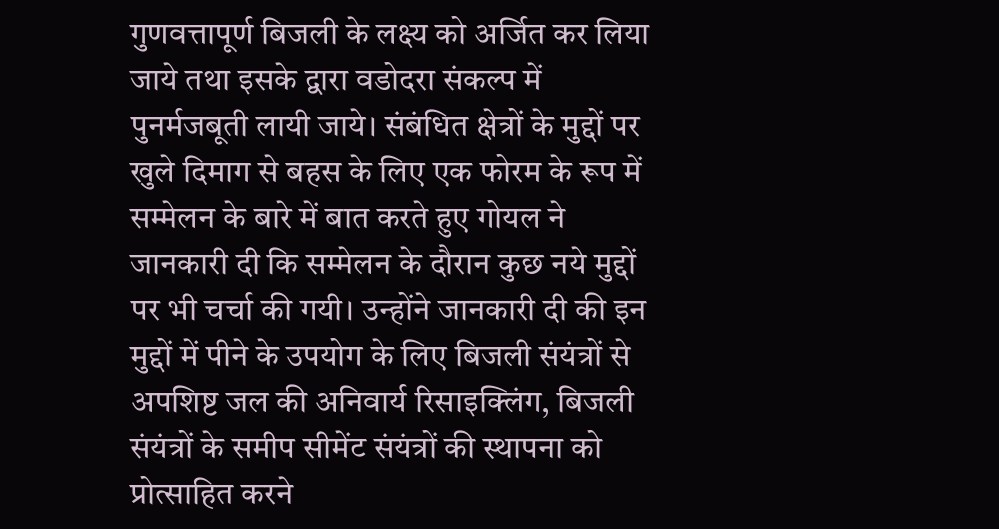गुणवत्तापूर्ण बिजली के लक्ष्य को अर्जित कर लिया जाये तथा इसके द्वारा वडोदरा संकल्प में पुनर्मजबूती लायी जाये। संबंधित क्षेत्रों के मुद्दों पर खुले दिमाग से बहस के लिए एक फोरम के रूप में सम्मेलन के बारे में बात करते हुए गोयल ने जानकारी दी कि सम्मेलन के दौरान कुछ नये मुद्दों पर भी चर्चा की गयी। उन्होंने जानकारी दी की इन मुद्दों में पीने के उपयोग के लिए बिजली संयंत्रों से अपशिष्ट जल की अनिवार्य रिसाइक्लिंग, बिजली संयंत्रों के समीप सीमेंट संयंत्रों की स्थापना को प्रोत्साहित करने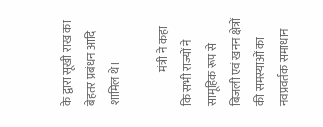के द्वारा सूखी राख का बेहतर प्रबंधन आदि शामिल थे।

               मंत्री ने कहा कि सभी राज्यों ने सामूहिक रूप से बिजली एवं खनन क्षेत्रों की समस्याओं का नवप्रवर्तक समाधान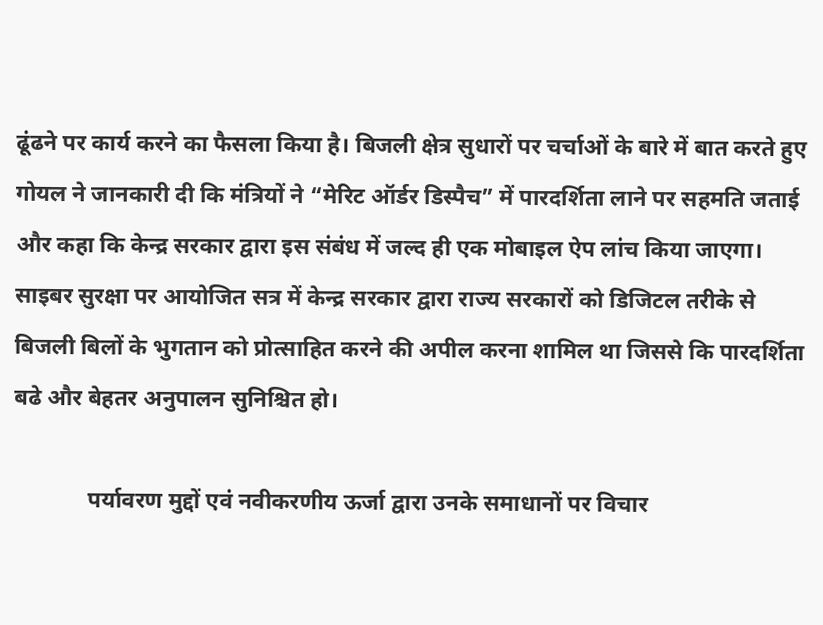ढूंढने पर कार्य करने का फैसला किया है। बिजली क्षेत्र सुधारों पर चर्चाओं के बारे में बात करते हुए गोयल ने जानकारी दी कि मंत्रियों ने “मेरिट ऑर्डर डिस्पैच” में पारदर्शिता लाने पर सहमति जताई और कहा कि केन्द्र सरकार द्वारा इस संबंध में जल्द ही एक मोबाइल ऐप लांच किया जाएगा। साइबर सुरक्षा पर आयोजित सत्र में केन्द्र सरकार द्वारा राज्य सरकारों को डिजिटल तरीके से बिजली बिलों के भुगतान को प्रोत्साहित करने की अपील करना शामिल था जिससे कि पारदर्शिता बढे और बेहतर अनुपालन सुनिश्चित हो।

             पर्यावरण मुद्दों एवं नवीकरणीय ऊर्जा द्वारा उनके समाधानों पर विचार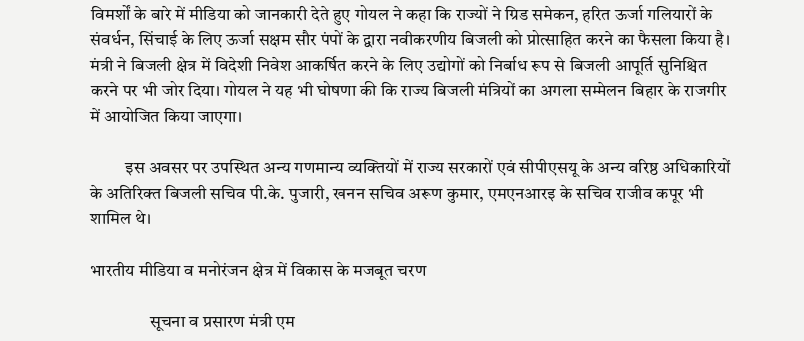विमर्शों के बारे में मीडिया को जानकारी देते हुए गोयल ने कहा कि राज्यों ने ग्रिड समेकन, हरित ऊर्जा गलियारों के संवर्धन, सिंचाई के लिए ऊर्जा सक्षम सौर पंपों के द्वारा नवीकरणीय बिजली को प्रोत्साहित करने का फैसला किया है। मंत्री ने बिजली क्षेत्र में विदेशी निवेश आकर्षित करने के लिए उद्योगों को निर्बाध रूप से बिजली आपूर्ति सुनिश्चित करने पर भी जोर दिया। गोयल ने यह भी घोषणा की कि राज्य बिजली मंत्रियों का अगला सम्मेलन बिहार के राजगीर में आयोजित किया जाएगा।

          इस अवसर पर उपस्थित अन्य गणमान्य व्यक्तियों में राज्य सरकारों एवं सीपीएसयू के अन्य वरिष्ठ अधिकारियों के अतिरिक्त बिजली सचिव पी.के. पुजारी, खनन सचिव अरूण कुमार, एमएनआरइ के सचिव राजीव कपूर भी शामिल थे।

भारतीय मीडिया व मनोरंजन क्षेत्र में विकास के मजबूत चरण

                 सूचना व प्रसारण मंत्री एम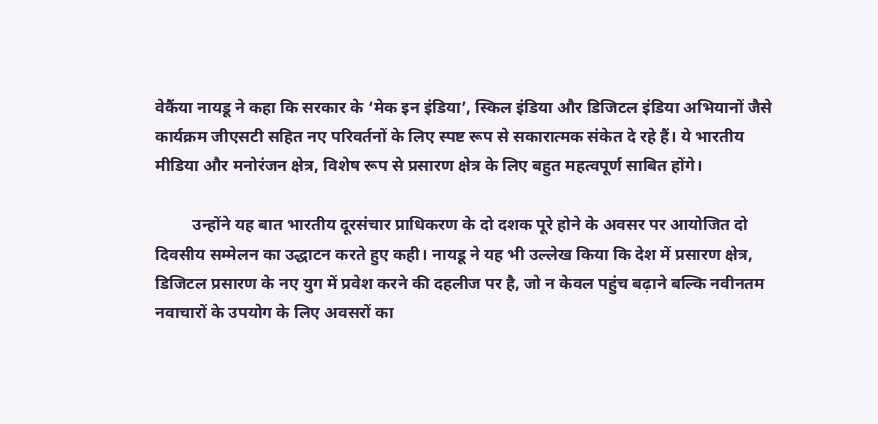वेकैंया नायडू ने कहा कि सरकार के ‘मेक इन इंडिया’, स्किल इंडिया और डिजिटल इंडिया अभियानों जैसे कार्यक्रम जीएसटी सहित नए परिवर्तनों के लिए स्पष्ट रूप से सकारात्मक संकेत दे रहे हैं। ये भारतीय मीडिया और मनोरंजन क्षेत्र, विशेष रूप से प्रसारण क्षेत्र के लिए बहुत महत्वपूर्ण साबित होंगे।

         उन्होंने यह बात भारतीय दूरसंचार प्राधिकरण के दो दशक पूरे होने के अवसर पर आयोजित दो दिवसीय सम्मेलन का उद्धाटन करते हुए कही। नायडू ने यह भी उल्लेख किया कि देश में प्रसारण क्षेत्र, डिजिटल प्रसारण के नए युग में प्रवेश करने की दहलीज पर है, जो न केवल पहुंच बढ़ाने बल्कि नवीनतम नवाचारों के उपयोग के लिए अवसरों का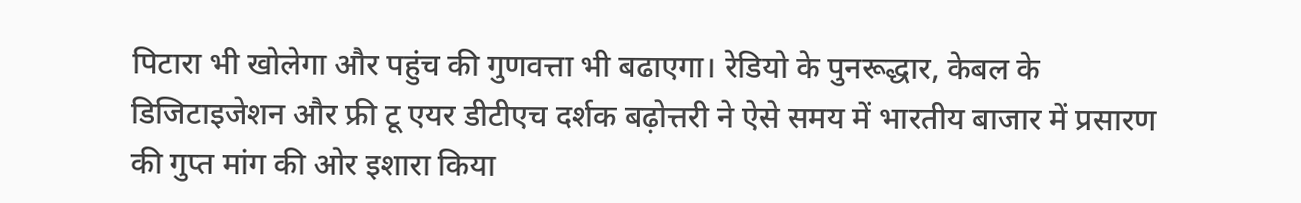पिटारा भी खोलेगा और पहुंच की गुणवत्ता भी बढाएगा। रेडियो के पुनरूद्धार, केबल के डिजिटाइजेशन और फ्री टू एयर डीटीएच दर्शक बढ़ोत्तरी ने ऐसे समय में भारतीय बाजार में प्रसारण की गुप्त मांग की ओर इशारा किया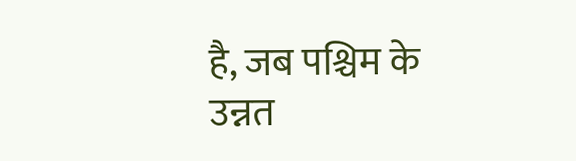है, जब पश्चिम के उन्नत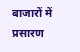बाजारों में प्रसारण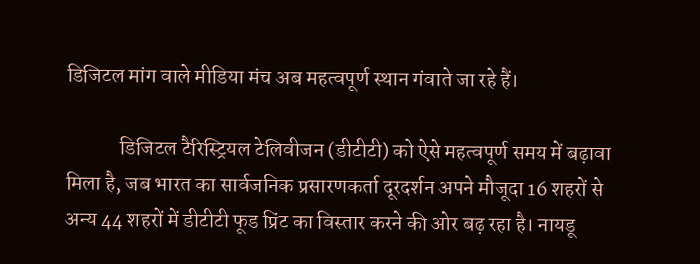डिजिटल मांग वाले मीडिया मंच अब महत्वपूर्ण स्थान गंवाते जा रहे हैं।

             डिजिटल टैरिस्ट्रियल टेलिवीजन (डीटीटी) को ऐसे महत्वपूर्ण समय में बढ़ावा मिला है, जब भारत का सार्वजनिक प्रसारणकर्ता दूरदर्शन अपने मौजूदा 16 शहरों से अन्य 44 शहरों में डीटीटी फूड प्रिंट का विस्तार करने की ओर बढ़ रहा है। नायडू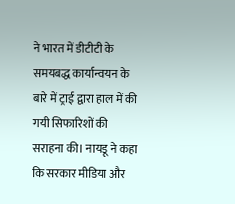ने भारत में डीटीटी के समयबद्ध कार्यान्वयन के बारे में ट्राई द्वारा हाल में की गयी सिफारिशों की सराहना की। नायडू ने कहा कि सरकार मीडिया और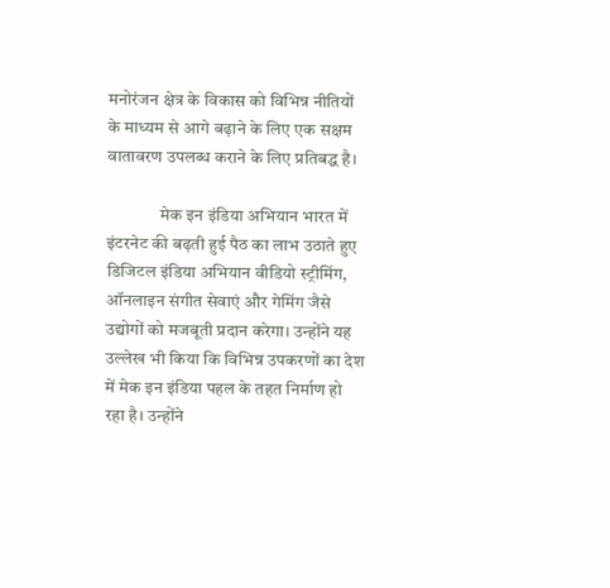मनोरंजन क्षेत्र के विकास को विभिन्न नीतियों के माध्यम से आगे बढ़ाने के लिए एक सक्षम वातावरण उपलब्ध कराने के लिए प्रतिबद्ध है।

               मेक इन इंडिया अभियान भारत में इंटरनेट की बढ़ती हुई पैठ का लाभ उठाते हुए डिजिटल इंडिया अभियान वीडियो स्ट्रीमिंग, ऑनलाइन संगीत सेवाएं और गेमिंग जैसे उद्योगों को मजबूती प्रदान करेगा। उन्होंने यह उल्लेख भी किया कि विभिन्न उपकरणों का देश में मेक इन इंडिया पहल के तहत निर्माण हो रहा है। उन्होंने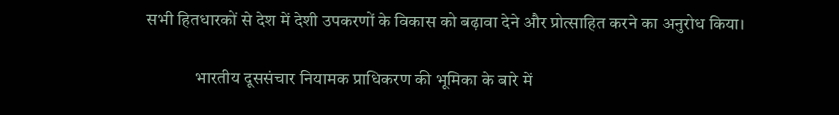सभी हितधारकों से देश में देशी उपकरणों के विकास को बढ़ावा देने और प्रोत्साहित करने का अनुरोध किया।

              भारतीय दूससंचार नियामक प्राधिकरण की भूमिका के बारे में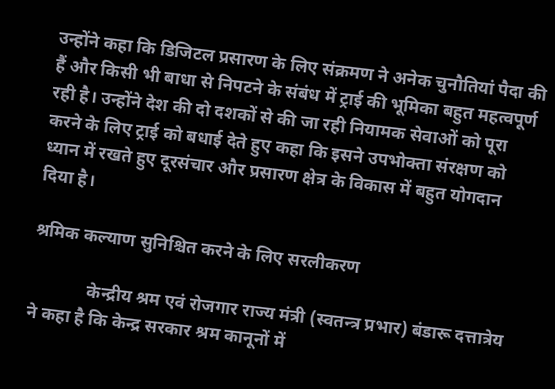उन्होंने कहा कि डिजिटल प्रसारण के लिए संक्रमण ने अनेक चुनौतियां पैदा की हैं और किसी भी बाधा से निपटने के संबंध में ट्राई की भूमिका बहुत महत्वपूर्ण रही है। उन्होंने देश की दो दशकों से की जा रही नियामक सेवाओं को पूरा करने के लिए ट्राई को बधाई देते हुए कहा कि इसने उपभोक्ता संरक्षण को ध्यान में रखते हुए दूरसंचार और प्रसारण क्षेत्र के विकास में बहुत योगदान दिया है।

श्रमिक कल्याण सुनिश्चित करने के लिए सरलीकरण

             केन्द्रीय श्रम एवं रोजगार राज्य मंत्री (स्वतन्त्र प्रभार) बंडारू दत्तात्रेय ने कहा है कि केन्द्र सरकार श्रम कानूनों में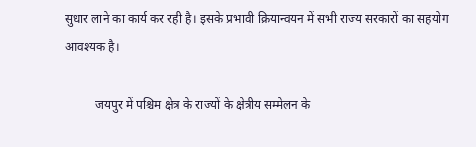सुधार लाने का कार्य कर रही है। इसके प्रभावी क्रियान्वयन में सभी राज्य सरकारों का सहयोग आवश्यक है।

          जयपुर में पश्चिम क्षेत्र के राज्यों के क्षेत्रीय सम्मेलन के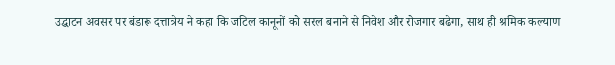उद्घाटन अवसर पर बंडारू दत्तात्रेय ने कहा कि जटिल कानूनों को सरल बनाने से निवेश और रोजगार बढेगा, साथ ही श्रमिक कल्याण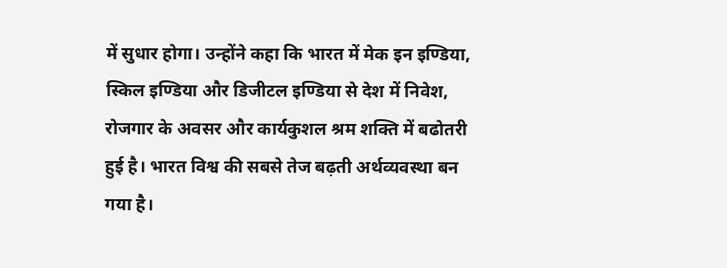में सुधार होगा। उन्होंने कहा कि भारत में मेक इन इण्डिया, स्किल इण्डिया और डिजीटल इण्डिया से देश में निवेश, रोजगार के अवसर और कार्यकुशल श्रम शक्ति में बढोतरी हुई है। भारत विश्व की सबसे तेज बढ़ती अर्थव्यवस्था बन गया है।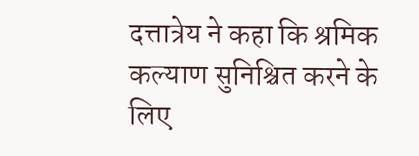दत्तात्रेय ने कहा कि श्रमिक कल्याण सुनिश्चित करने के लिए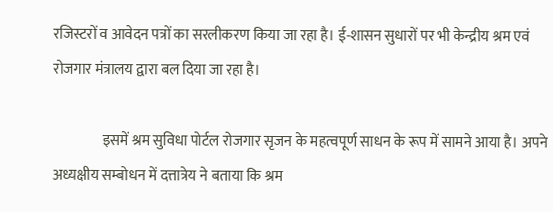रजिस्टरों व आवेदन पत्रों का सरलीकरण किया जा रहा है। ई-शासन सुधारों पर भी केन्द्रीय श्रम एवं रोजगार मंत्रालय द्वारा बल दिया जा रहा है।

                 इसमें श्रम सुविधा पोर्टल रोजगार सृजन के महत्वपूर्ण साधन के रूप में सामने आया है। अपने अध्यक्षीय सम्बोधन में दत्तात्रेय ने बताया कि श्रम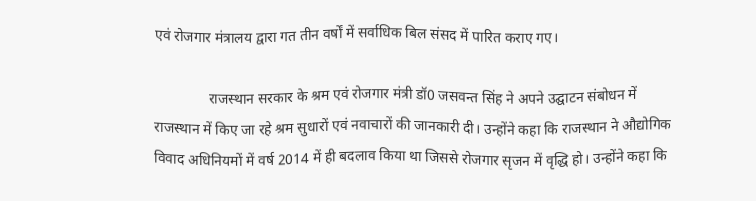एवं रोजगार मंत्रालय द्वारा गत तीन वर्षों में सर्वाधिक बिल संसद में पारित कराए गए।

               राजस्थान सरकार के श्रम एवं रोजगार मंत्री डॉ0 जसवन्त सिंह ने अपने उद्घाटन संबोधन में राजस्थान में किए जा रहे श्रम सुधारों एवं नवाचारों की जानकारी दी। उन्होंने कहा कि राजस्थान ने औद्योगिक विवाद अधिनियमों में वर्ष 2014 में ही बदलाव किया था जिससे रोजगार सृजन में वृद्धि हो। उन्होंने कहा कि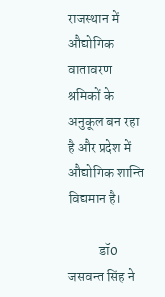राजस्थान में औद्योगिक वातावरण श्रमिकों के अनुकूल बन रहा है और प्रदेश में औद्योगिक शान्ति विद्यमान है।

           डॉ0 जसवन्त सिंह ने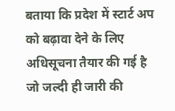बताया कि प्रदेश में स्टार्ट अप को बढ़ावा देने के लिए अधिसूचना तैयार की गई है जो जल्दी ही जारी की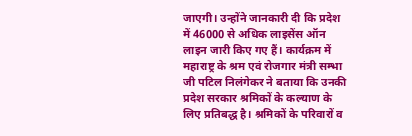जाएगी। उन्होंने जानकारी दी कि प्रदेश में 46000 से अधिक लाइसेंस ऑन लाइन जारी किए गए हैं। कार्यक्रम में महाराष्ट्र के श्रम एवं रोजगार मंत्री सम्भा जी पटिल निलंगेकर ने बताया कि उनकी प्रदेश सरकार श्रमिकों के कल्याण के लिए प्रतिबद्ध है। श्रमिकों के परिवारों व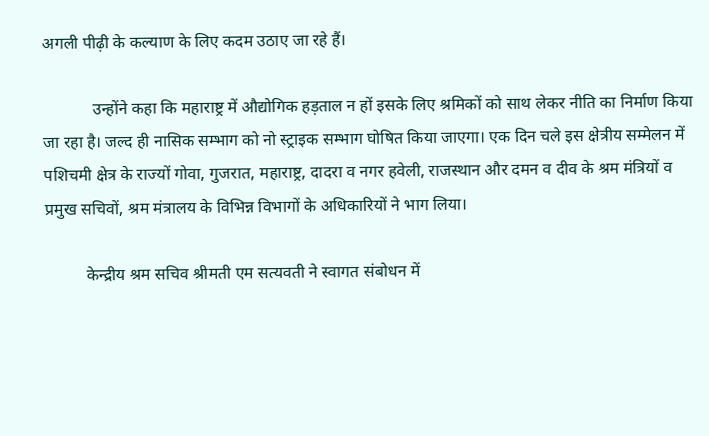अगली पीढ़ी के कल्याण के लिए कदम उठाए जा रहे हैं।

            उन्होंने कहा कि महाराष्ट्र में औद्योगिक हड़ताल न हों इसके लिए श्रमिकों को साथ लेकर नीति का निर्माण किया जा रहा है। जल्द ही नासिक सम्भाग को नो स्ट्राइक सम्भाग घोषित किया जाएगा। एक दिन चले इस क्षेत्रीय सम्मेलन में पशिचमी क्षेत्र के राज्यों गोवा, गुजरात, महाराष्ट्र, दादरा व नगर हवेली, राजस्थान और दमन व दीव के श्रम मंत्रियों व प्रमुख सचिवों, श्रम मंत्रालय के विभिन्न विभागों के अधिकारियों ने भाग लिया।

          केन्द्रीय श्रम सचिव श्रीमती एम सत्यवती ने स्वागत संबोधन में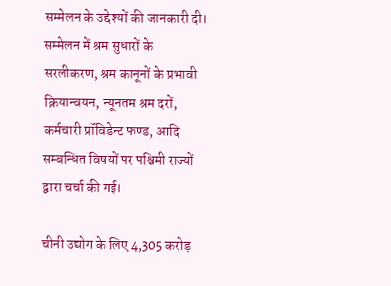सम्मेलन के उद्देश्यों की जानकारी दी। सम्मेलन में श्रम सुधारों के सरलीकरण, श्रम कानूनों के प्रभावी क्रियान्वयन, न्यूनतम श्रम दरों, कर्मचारी प्रॉविडेन्ट फण्ड, आदि सम्बन्धित विषयों पर पश्चिमी राज्यों द्वारा चर्चा की गई।

चीनी उद्योग के लिए 4,305 करोड़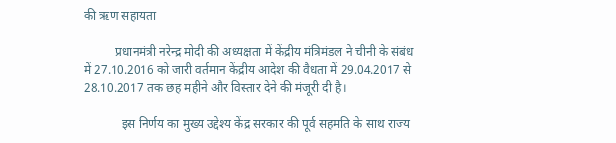की ऋण सहायता

          प्रधानमंत्री नरेन्‍द्र मोदी की अध्‍यक्षता में केंद्रीय मंत्रिमंडल ने चीनी के संबंध में 27.10.2016 को जारी वर्तमान केंद्रीय आदेश की वैधता में 29.04.2017 से 28.10.2017 तक छह महीने और विस्‍तार देने की मंजूरी दी है।

            इस निर्णय का मुख्‍य उद्देश्‍य केंद्र सरकार की पूर्व सहमति के साथ राज्‍य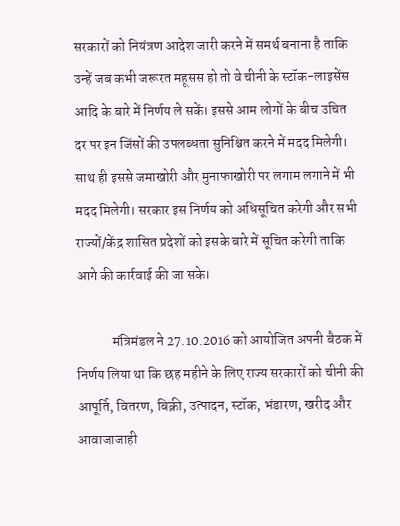सरकारों को नियंत्रण आदेश जारी करने में समर्थ बनाना है ताकि उन्‍हें जब कभी जरूरत महूसस हो तो वे चीनी के स्‍टॉक-लाइसेंस आदि के बारे में निर्णय ले सकें। इससे आम लोगों के बीच उचित दर पर इन जिंसों की उपलब्‍धता सुनिश्चित करने में मदद मिलेगी। साथ ही इससे जमाखोरी और मुनाफाखोरी पर लगाम लगाने में भी मदद मिलेगी। सरकार इस निर्णय को अधिसूचित करेगी और सभी राज्‍यों/केंद्र शासित प्रदेशों को इसके बारे में सूचित करेगी ताक‍ि आगे की कार्रवाई की जा सके।

             मंत्रिमंडल ने 27.10.2016 को आयोजित अपनी बैठक में निर्णय लिया था कि छह महीने के लिए राज्‍य सरकारों को चीनी की आपूर्ति, वितरण, बिक्री, उत्‍पादन, स्‍टॉक, भंडारण, खरीद और आवाजाजाही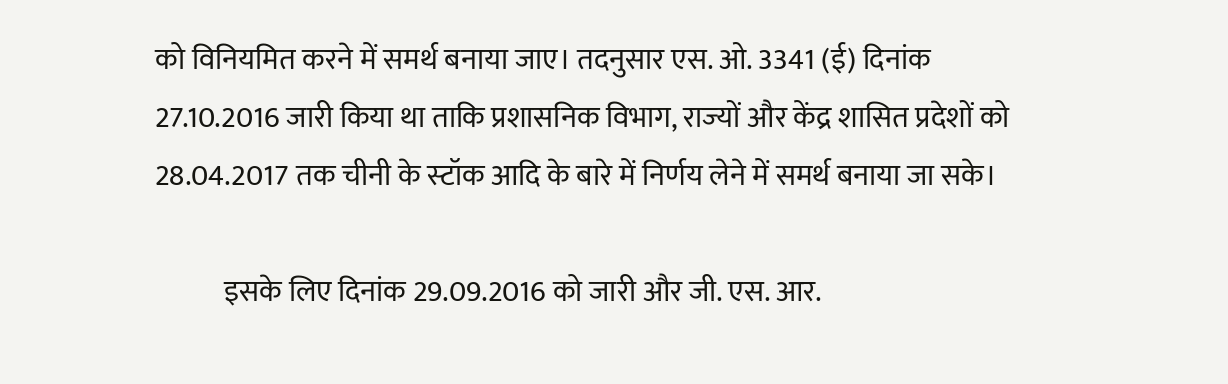को विनियमित करने में समर्थ बनाया जाए। तदनुसार एस. ओ. 3341 (ई) दिनांक 27.10.2016 जारी किया था ताकि प्रशासनिक विभाग, राज्‍यों और केंद्र शासित प्रदेशों को 28.04.2017 तक चीनी के स्‍टॉक आदि के बारे में निर्णय लेने में समर्थ बनाया जा सके।

            इसके लिए दिनांक 29.09.2016 को जारी और जी. एस. आर.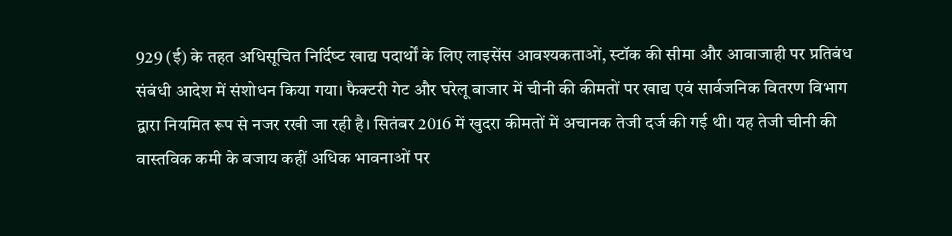929 (ई) के तहत अधिसूचित निर्दिष्‍ट खाद्य पदार्थों के लिए लाइसेंस आवश्‍यकताओं, स्‍टॉक की सीमा और आवाजाही पर प्रतिबंध संबंधी आदेश में संशोधन किया गया। फैक्‍टरी गेट और घरेलू बाजार में चीनी की कीमतों पर खाद्य एवं सार्वजनिक वितरण विभाग द्वारा नियमित रूप से नजर रखी जा रही है। सितंबर 2016 में खुदरा कीमतों में अचानक तेजी दर्ज की गई थी। यह तेजी चीनी की वास्तविक कमी के बजाय कहीं अधिक भावनाओं पर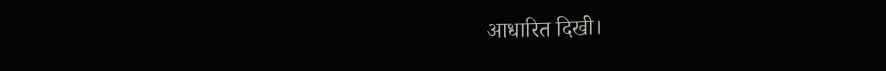आधारित दिखी।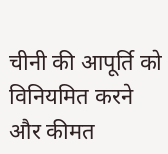चीनी की आपूर्ति को विनियमित करने और कीमत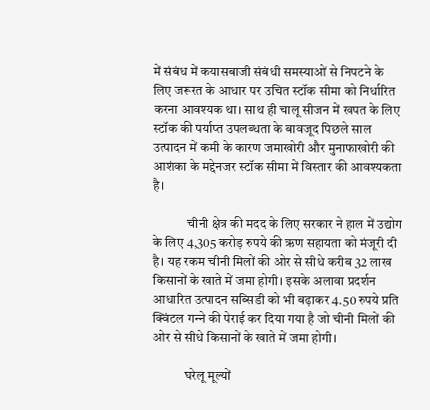में संबंध में कयासबाजी संबंधी समस्‍याओं से निपटने के लिए जरूरत के आधार पर उचित स्‍टॉक सीमा को निर्धारित करना आवश्‍यक था। साथ ही चालू सीजन में खपत के लिए स्‍टॉक की पर्याप्‍त उपलब्‍धता के बावजूद पिछले साल उत्‍पादन में कमी के कारण जमाखोरी और मुनाफाखोरी की आशंका के मद्देनजर स्‍टॉक सीमा में विस्‍तार की आवश्‍यकता है।

             चीनी क्षेत्र की मदद के लिए सरकार ने हाल में उद्योग के लिए 4,305 करोड़ रुपये की ऋण सहायता को मंजूरी दी है। यह रकम चीनी मिलों की ओर से सीधे करीब 32 लाख किसानों के खाते में जमा होगी। इसके अलावा प्रदर्शन आधारित उत्‍पादन सब्सिडी को भी बढ़ाकर 4.50 रुपये प्रति क्विंटल गन्‍ने की पेराई कर दिया गया है जो चीनी मिलों की ओर से सीधे किसानों के खाते में जमा होगी।

            घरेलू मूल्‍यों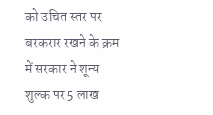को उचित स्‍तर पर बरकरार रखने के क्रम में सरकार ने शून्‍य शुल्‍क पर 5 लाख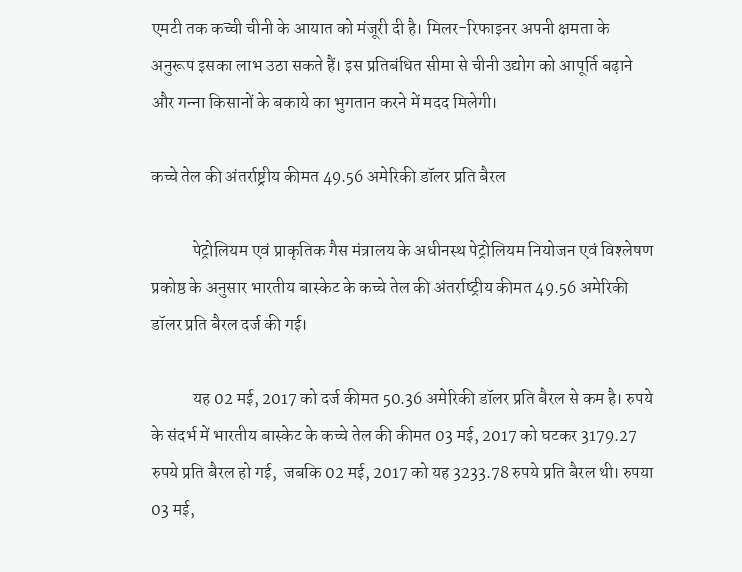एमटी तक कच्‍ची चीनी के आयात को मंजूरी दी है। मिलर-रिफाइनर अपनी क्षमता के अनुरूप इसका लाभ उठा सकते हैं। इस प्रतिबंधित सीमा से चीनी उद्योग को आपूर्ति बढ़ाने और गन्‍ना किसानों के बकाये का भुगतान करने में मदद मिलेगी।

कच्चे तेल की अंतर्राष्ट्रीय कीमत 49.56 अमेरिकी डॉलर प्रति बैरल

            पेट्रोलियम एवं प्राकृतिक गैस मंत्रालय के अधीनस्‍थ पेट्रोलियम नियोजन एवं विश्‍लेषण प्रकोष्ठ के अनुसार भारतीय बास्केट के कच्चे तेल की अंतर्राष्‍ट्रीय कीमत 49.56 अमेरिकी डॉलर प्रति बैरल दर्ज की गई।

            यह 02 मई, 2017 को दर्ज कीमत 50.36 अमेरिकी डॉलर प्रति बैरल से कम है। रुपये के संदर्भ में भारतीय बास्केट के कच्चे तेल की कीमत 03 मई, 2017 को घटकर 3179.27 रुपये प्रति बैरल हो गई,  जबकि 02 मई, 2017 को यह 3233.78 रुपये प्रति बैरल थी। रुपया 03 मई,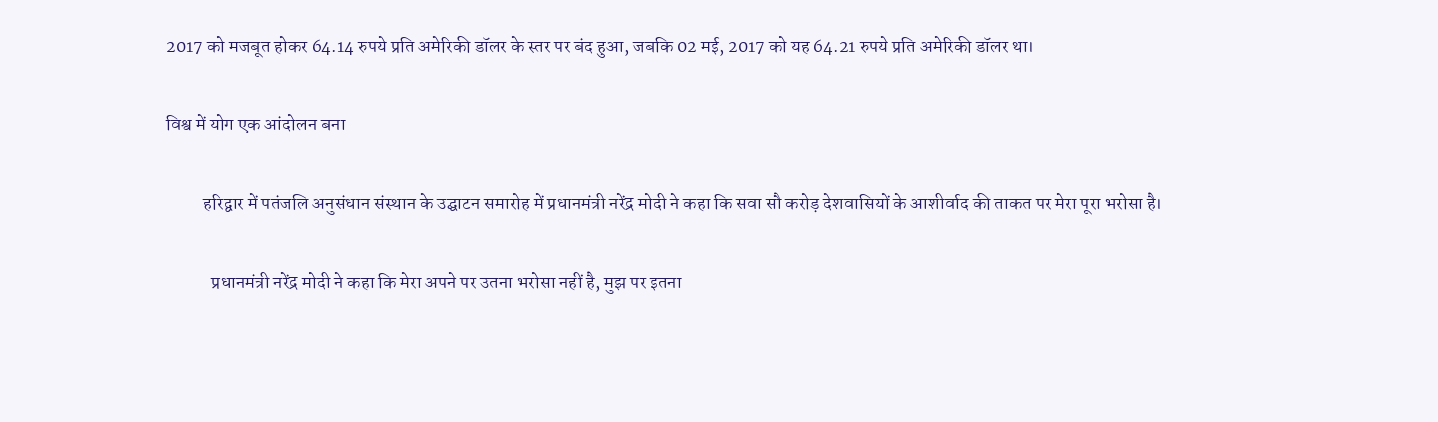2017 को मजबूत होकर 64.14 रुपये प्रति अमेरिकी डॉलर के स्तर पर बंद हुआ, जबकि 02 मई, 2017 को यह 64.21 रुपये प्रति अमेरिकी डॉलर था।

विश्व में योग एक आंदोलन बना

          हरिद्वार में पतंजलि अनुसंधान संस्थान के उद्घाटन समारोह में प्रधानमंत्री नरेंद्र मोदी ने कहा कि सवा सौ करोड़ देशवासियों के आशीर्वाद की ताकत पर मेरा पूरा भरोसा है।

            प्रधानमंत्री नरेंद्र मोदी ने कहा कि मेरा अपने पर उतना भरोसा नहीं है, मुझ पर इतना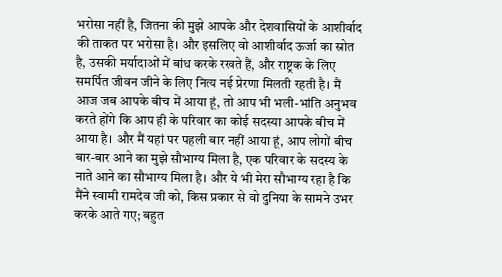भरोसा नहीं है, जितना की मुझे आपके और देशवासियों के आशीर्वाद की ताकत पर भरोसा है। और इसलिए वो आशीर्वाद ऊर्जा का स्रोत है, उसकी मर्यादाओं में बांध करके रखते हैं, और राष्ट्रक के लिए समर्पित जीवन जीने के लिए नित्य नई प्रेरणा मिलती रहती है। मैं आज जब आपके बीच में आया हूं, तो आप भी भली-भांति अनुभव करते होंगे कि आप ही के परिवार का कोई सदस्या आपके बीच में आया है। और मैं यहां पर पहली बार नहीं आया हूं, आप लोगों बीच बार-बार आने का मुझे सौभाग्य मिला है, एक परिवार के सदस्य के नाते आने का सौभाग्य मिला है। और ये भी मेरा सौभाग्य रहा है कि मैंने स्वामी रामदेव जी को, किस प्रकार से वो दुनिया के सामने उभर करके आते गए; बहुत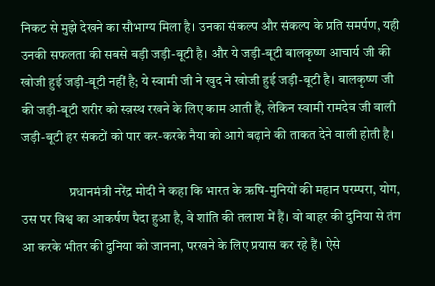निकट से मुझे देखने का सौभाग्य मिला है। उनका संकल्प और संकल्प के प्रति समर्पण, यही उनकी सफलता की सबसे बड़ी जड़ी-बूटी है। और ये जड़ी-बूटी बालकृष्ण आचार्य जी की खोजी हुई जड़ी-बूटी नहीं है; ये स्वामी जी ने खुद ने खोजी हुई जड़ी-बूटी है। बालकृष्ण जी की जड़ी-बूटी शरीर को स्व़स्थ रखने के लिए काम आती हैं, लेकिन स्वामी रामदेव जी वाली जड़ी-बूटी हर संकटों को पार कर-करके नैया को आगे बढ़ाने की ताकत देने वाली होती है।

                  प्रधानमंत्री नरेंद्र मोदी ने कहा कि भारत के ऋषि-मुनियों की महान परम्परा, योग, उस पर विश्व का आकर्षण पैदा हुआ है, वे शांति की तलाश में हैं। वो बाहर की दुनिया से तंग आ करके भीतर की दुनिया को जानना, परखने के लिए प्रयास कर रहे हैं। ऐसे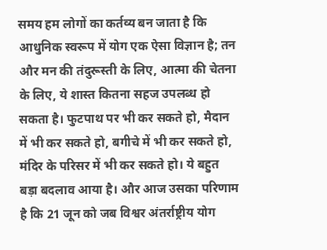समय हम लोगों का कर्तव्य बन जाता है कि आधुनिक स्वरूप में योग एक ऐसा विज्ञान है; तन और मन की तंदुरूस्ती के लिए, आत्मा की चेतना के लिए, ये शास्त कितना सहज उपलब्ध हो सकता है। फुटपाथ पर भी कर सकते हो, मैदान में भी कर सकते हो, बगीचे में भी कर सकते हो, मंदिर के परिसर में भी कर सकते हो। ये बहुत बड़ा बदलाव आया है। और आज उसका परिणाम है कि 21 जून को जब विश्वर अंतर्राष्ट्रीय योग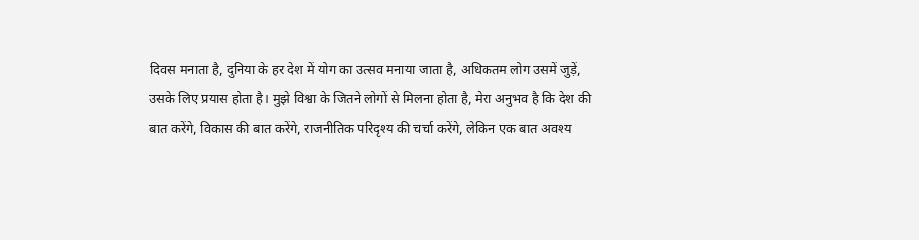दिवस मनाता है, दुनिया के हर देश में योग का उत्स‍व मनाया जाता है, अधिकतम लोग उसमें जुड़ें, उसके लिए प्रयास होता है। मुझे विश्वा के जितने लोगों से मिलना होता है, मेरा अनुभव है कि देश की बात करेंगे, विकास की बात करेंगे, राजनीतिक परिदृश्य की चर्चा करेंगे, लेकिन एक बात अवश्य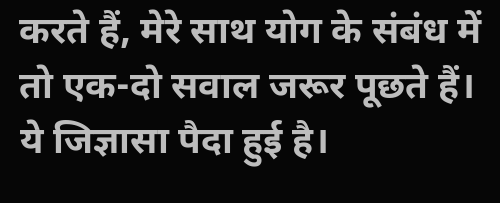करते हैं, मेरे साथ योग के संबंध में तो एक-दो सवाल जरूर पूछते हैं। ये जिज्ञासा पैदा हुई है।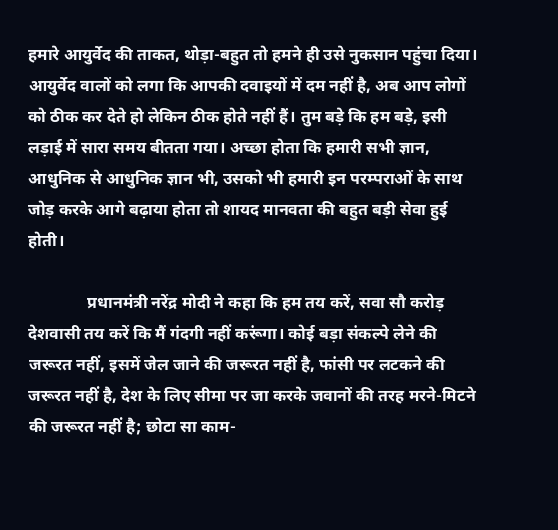हमारे आयुर्वेद की ता‍कत, थोड़ा-बहुत तो हमने ही उसे नुकसान पहुंचा दिया। आयुर्वेद वालों को लगा कि आपकी दवाइयों में दम नहीं है, अब आप लोगों को ठीक कर देते हो लेकिन ठीक होते नहीं हैं। तुम बड़े कि हम बड़े, इसी लड़ाई में सारा समय बीतता गया। अच्छा होता कि हमारी सभी ज्ञान, आधुनिक से आधुनिक ज्ञान भी, उसको भी हमारी इन परम्पराओं के साथ जोड़ करके आगे बढ़ाया होता तो शायद मानवता की बहुत बड़ी सेवा हुई होती।

              प्रधानमंत्री नरेंद्र मोदी ने कहा कि हम तय करें, सवा सौ करोड़ देशवासी तय करें‍ कि मैं गंदगी नहीं करूंगा। कोई बड़ा संकल्पे लेने की जरूरत नहीं, इसमें जेल जाने की जरूरत नहीं है, फांसी पर लटकने की जरूरत नहीं है, देश के लिए सीमा पर जा करके जवानों की तरह मरने-मिटने की जरूरत नहीं है; छोटा सा काम-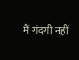मैं गंदगी नहीं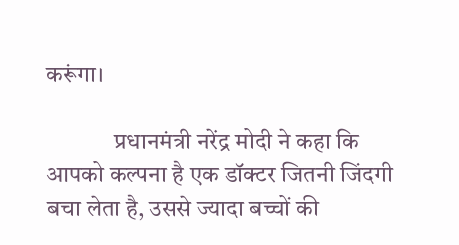करूंगा।

              प्रधानमंत्री नरेंद्र मोदी ने कहा कि आपको कल्पना है एक डॉक्टर जितनी जिंदगी बचा लेता है, उससे ज्यादा बच्चों की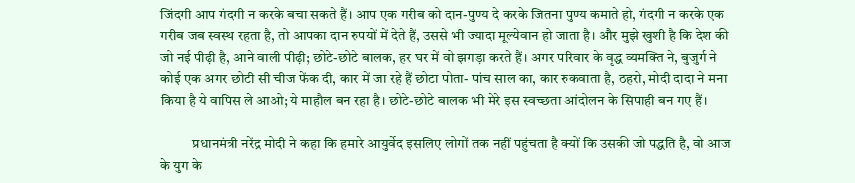जिंदगी आप गंदगी न करके बचा सकते हैं। आप एक गरीब को दान-पुण्य दे करके जितना पुण्य कमाते हो, गंदगी न करके एक गरीब जब स्वस्थ‍ रहता है, तो आपका दान रुपयों में देते हैं, उससे भी ज्यादा मूल्येवान हो जाता है। और मुझे खुशी है कि देश की जो नई पीढ़ी है, आने वाली पीढ़ी; छोटे-छोटे बालक, हर घर में वो झगड़ा करते हैं। अगर परिवार के वृद्ध व्यमक्ति ने, बुजुर्ग ने कोई एक अगर छोटी सी चीज फेंक दी, कार में जा रहे हैं छोटा पोता- पांच साल का, कार रुकवाता है, ठहरो, मोदी दादा ने मना किया है ये वापिस ले आओ; ये माहौल बन रहा है। छोटे-छोटे बालक भी मेरे इस स्वच्छता आंदोलन के सिपाही बन गए हैं।

           प्रधानमंत्री नरेंद्र मोदी ने कहा कि हमारे आयुर्वेद इसलिए लोगों तक नहीं पहुंचता है क्यों कि उसकी जो पद्धति है, वो आज के युग के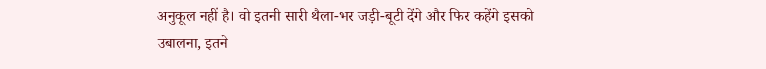अनुकूल नहीं है। वो इतनी सारी थैला-भर जड़ी-बूटी देंगे और फिर कहेंगे इसको उबालना, इतने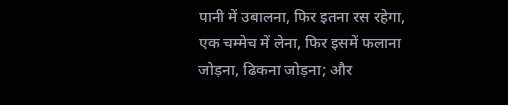पानी में उबालना, फिर इतना रस रहेगा, एक चम्मेच में लेना, फिर इसमें फलाना जोड़ना, ढिकना जोड़ना; और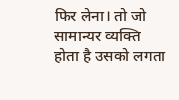फिर लेना। तो जो सामान्यर व्यक्ति होता है उसको लगता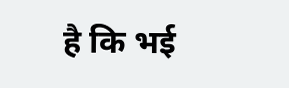है कि भई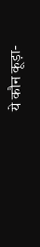ये कौन कूड़ा-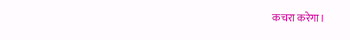कचरा करेगा।